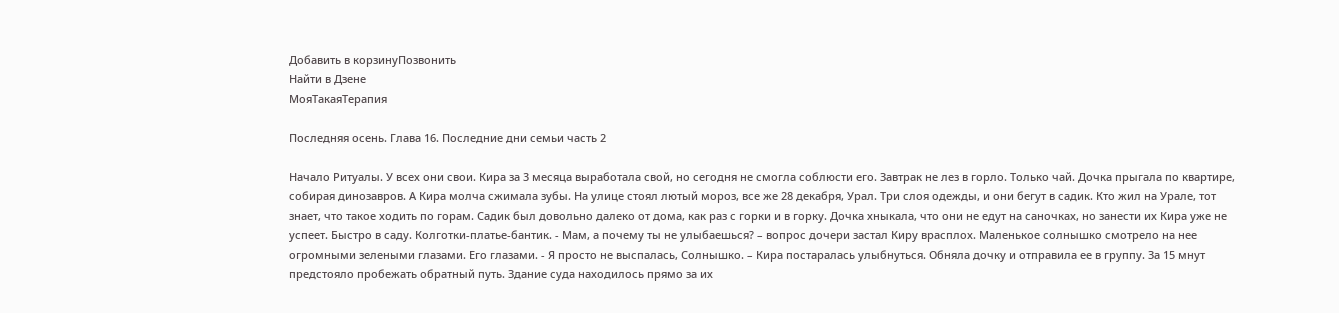Добавить в корзинуПозвонить
Найти в Дзене
МояТакаяТерапия

Последняя осень. Глава 16. Последние дни семьи часть 2

Начало Ритуалы. У всех они свои. Кира за 3 месяца выработала свой, но сегодня не смогла соблюсти его. Завтрак не лез в горло. Только чай. Дочка прыгала по квартире, собирая динозавров. А Кира молча сжимала зубы. На улице стоял лютый мороз, все же 28 декабря, Урал. Три слоя одежды, и они бегут в садик. Кто жил на Урале, тот знает, что такое ходить по горам. Садик был довольно далеко от дома, как раз с горки и в горку. Дочка хныкала, что они не едут на саночках, но занести их Кира уже не успеет. Быстро в саду. Колготки-платье-бантик. - Мам, а почему ты не улыбаешься? – вопрос дочери застал Киру врасплох. Маленькое солнышко смотрело на нее огромными зелеными глазами. Его глазами. - Я просто не выспалась, Солнышко. – Кира постаралась улыбнуться. Обняла дочку и отправила ее в группу. За 15 мнут предстояло пробежать обратный путь. Здание суда находилось прямо за их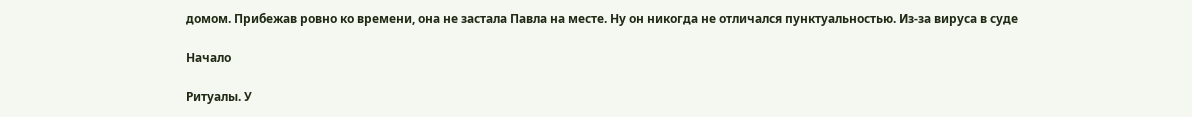домом. Прибежав ровно ко времени, она не застала Павла на месте. Ну он никогда не отличался пунктуальностью. Из-за вируса в суде

Начало

Ритуалы. У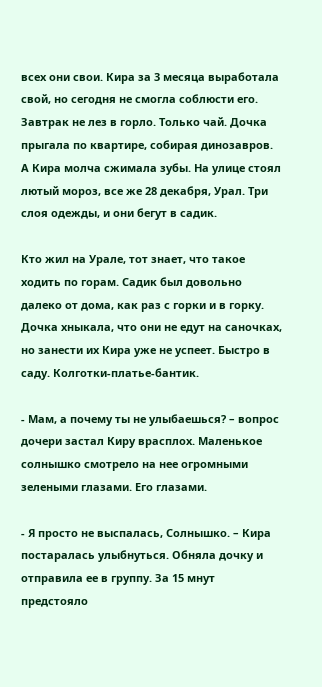всех они свои. Кира за 3 месяца выработала свой, но сегодня не смогла соблюсти его. Завтрак не лез в горло. Только чай. Дочка прыгала по квартире, собирая динозавров. А Кира молча сжимала зубы. На улице стоял лютый мороз, все же 28 декабря, Урал. Три слоя одежды, и они бегут в садик.

Кто жил на Урале, тот знает, что такое ходить по горам. Садик был довольно далеко от дома, как раз с горки и в горку. Дочка хныкала, что они не едут на саночках, но занести их Кира уже не успеет. Быстро в саду. Колготки-платье-бантик.

- Мам, а почему ты не улыбаешься? – вопрос дочери застал Киру врасплох. Маленькое солнышко смотрело на нее огромными зелеными глазами. Его глазами.

- Я просто не выспалась, Солнышко. – Кира постаралась улыбнуться. Обняла дочку и отправила ее в группу. За 15 мнут предстояло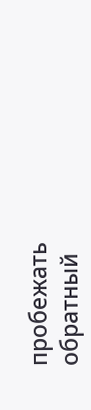пробежать обратный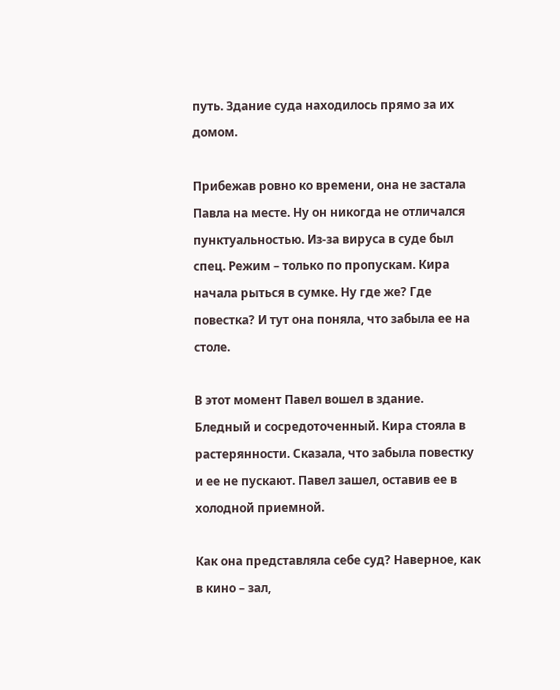путь. Здание суда находилось прямо за их домом.

Прибежав ровно ко времени, она не застала Павла на месте. Ну он никогда не отличался пунктуальностью. Из-за вируса в суде был спец. Режим – только по пропускам. Кира начала рыться в сумке. Ну где же? Где повестка? И тут она поняла, что забыла ее на столе.

В этот момент Павел вошел в здание. Бледный и сосредоточенный. Кира стояла в растерянности. Сказала, что забыла повестку и ее не пускают. Павел зашел, оставив ее в холодной приемной.

Как она представляла себе суд? Наверное, как в кино – зал,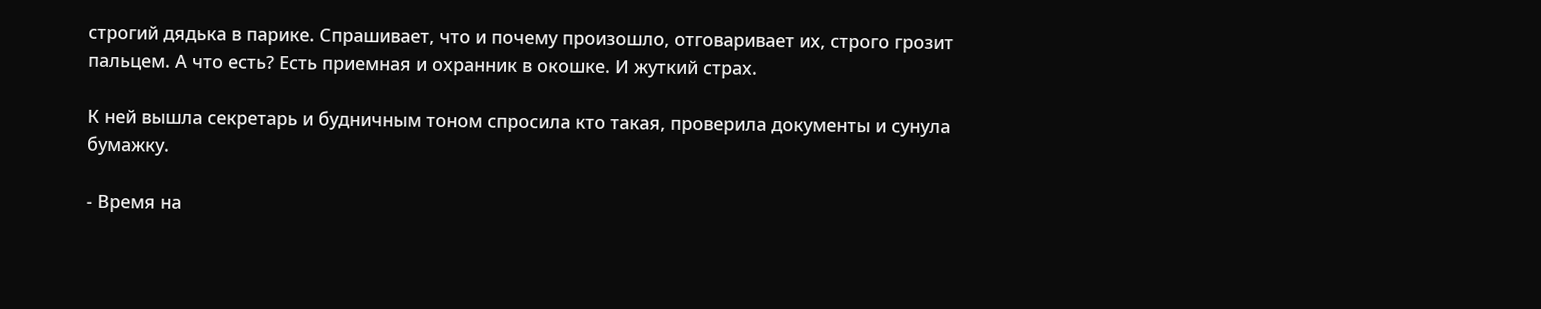строгий дядька в парике. Спрашивает, что и почему произошло, отговаривает их, строго грозит пальцем. А что есть? Есть приемная и охранник в окошке. И жуткий страх.

К ней вышла секретарь и будничным тоном спросила кто такая, проверила документы и сунула бумажку.

- Время на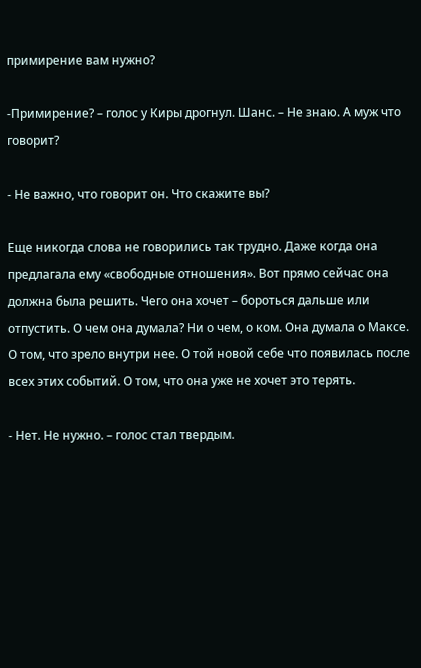примирение вам нужно?

-Примирение? – голос у Киры дрогнул. Шанс. – Не знаю. А муж что говорит?

- Не важно, что говорит он. Что скажите вы?

Еще никогда слова не говорились так трудно. Даже когда она предлагала ему «свободные отношения». Вот прямо сейчас она должна была решить. Чего она хочет – бороться дальше или отпустить. О чем она думала? Ни о чем, о ком. Она думала о Максе. О том, что зрело внутри нее. О той новой себе что появилась после всех этих событий. О том, что она уже не хочет это терять.

- Нет. Не нужно. – голос стал твердым.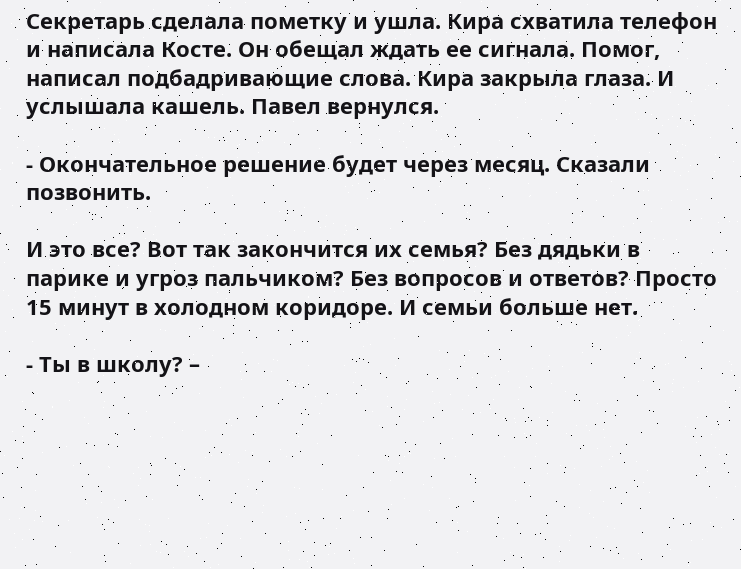Секретарь сделала пометку и ушла. Кира схватила телефон и написала Косте. Он обещал ждать ее сигнала. Помог, написал подбадривающие слова. Кира закрыла глаза. И услышала кашель. Павел вернулся.

- Окончательное решение будет через месяц. Сказали позвонить.

И это все? Вот так закончится их семья? Без дядьки в парике и угроз пальчиком? Без вопросов и ответов? Просто 15 минут в холодном коридоре. И семьи больше нет.

- Ты в школу? –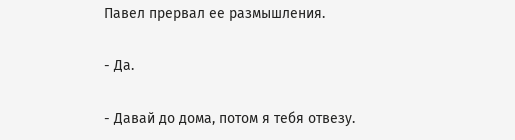Павел прервал ее размышления.

- Да.

- Давай до дома, потом я тебя отвезу.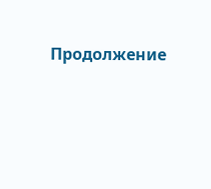Продолжение